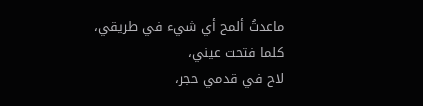ماعدتُ ألمح أي شيء في طريقي،
كلما فتحت عيني،
لاح في قدمي حجر،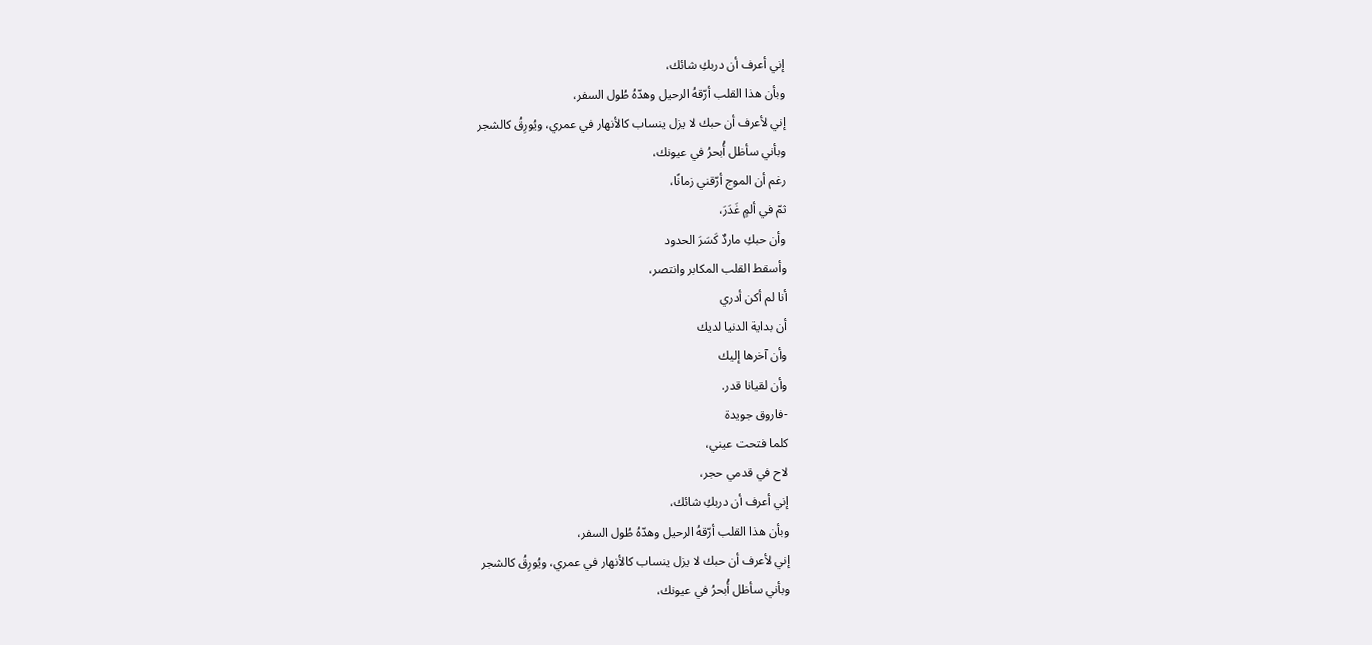إني أعرف أن دربكِ شائك،
وبأن هذا القلب أرّقهُ الرحيل وهدّهُ طُول السفر،
إني لأعرف أن حبك لا يزل ينساب كالأنهار في عمري، ويُورِقُ كالشجر
وبأني سأظل أُبحرُ في عيونك،
رغم أن الموج أرّقني زمانًا،
ثمّ في ألمٍ غَدَرَ،
وأن حبكِ ماردٌ كَسَرَ الحدود
وأسقط القلب المكابر وانتصر،
أنا لم أكن أدري
أن بداية الدنيا لديك
وأن آخرها إليك
وأن لقيانا قدر.
-فاروق جويدة
كلما فتحت عيني،
لاح في قدمي حجر،
إني أعرف أن دربكِ شائك،
وبأن هذا القلب أرّقهُ الرحيل وهدّهُ طُول السفر،
إني لأعرف أن حبك لا يزل ينساب كالأنهار في عمري، ويُورِقُ كالشجر
وبأني سأظل أُبحرُ في عيونك،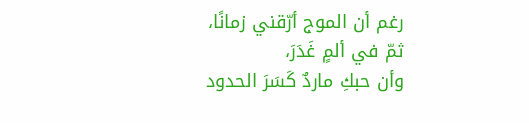رغم أن الموج أرّقني زمانًا،
ثمّ في ألمٍ غَدَرَ،
وأن حبكِ ماردٌ كَسَرَ الحدود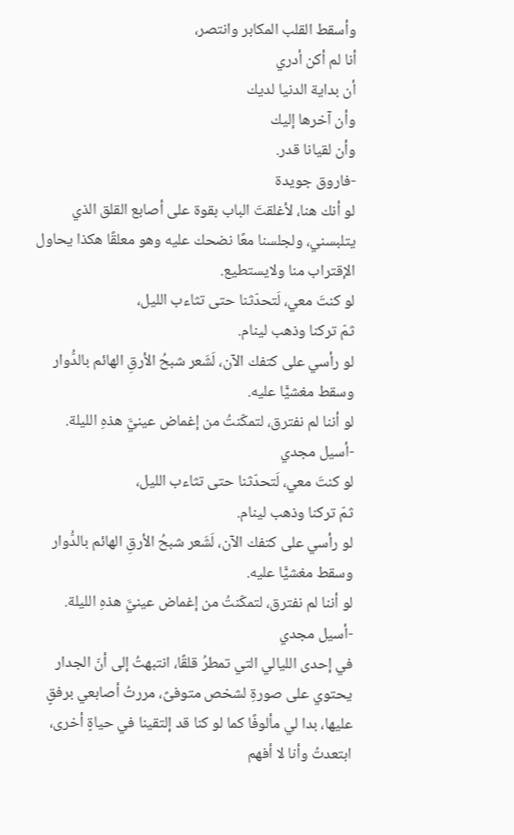وأسقط القلب المكابر وانتصر،
أنا لم أكن أدري
أن بداية الدنيا لديك
وأن آخرها إليك
وأن لقيانا قدر.
-فاروق جويدة
لو أنك هنا، لأغلقتَ الباب بقوة على أصابع القلق الذي يتلبسني، ولجلسنا معًا نضحك عليه وهو معلقًا هكذا يحاول الإقتراب منا ولايستطيع.
لو كنتَ معي، لَتحدّثنا حتى تثاءب الليل،
ثمّ تركنا وذهب لينام.
لو رأسي على كتفك الآن، لَشَعر شبحُ الأرقِ الهائم بالدُّوار وسقط مغشيًّا عليه.
لو أننا لم نفترق، لتمكّنتُ من إغماض عينيَّ هذهِ الليلة.
-أسيل مجدي
لو كنتَ معي، لَتحدّثنا حتى تثاءب الليل،
ثمّ تركنا وذهب لينام.
لو رأسي على كتفك الآن، لَشَعر شبحُ الأرقِ الهائم بالدُّوار وسقط مغشيًّا عليه.
لو أننا لم نفترق، لتمكّنتُ من إغماض عينيَّ هذهِ الليلة.
-أسيل مجدي
في إحدى الليالي التي تمطرُ قلقًا، انتبهتُ إلى أنّ الجدار يحتوي على صورةِ لشخص متوفىً، مررتُ أصابعي برفقٍ عليها، بدا لي مألوفًا كما لو كنا قد إلتقينا في حياةٍ أخرى، ابتعدتُ وأنا لا أفهم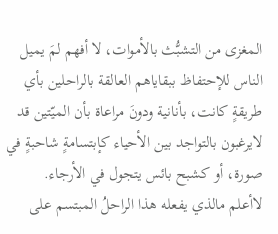المغزى من التشبُّث بالأموات، لا أفهم لمَ يميل الناس للإحتفاظ ببقاياهم العالقة بالراحلين بأي طريقةٍ كانت، بأنانية ودونَ مراعاة بأن الميّتين قد لايرغبون بالتواجد بين الأحياء كإبتسامةٍ شاحبةٍ في صورة، أو كشبح بائس يتجول في الأرجاء.
لاأعلم مالذي يفعله هذا الراحلُ المبتسم على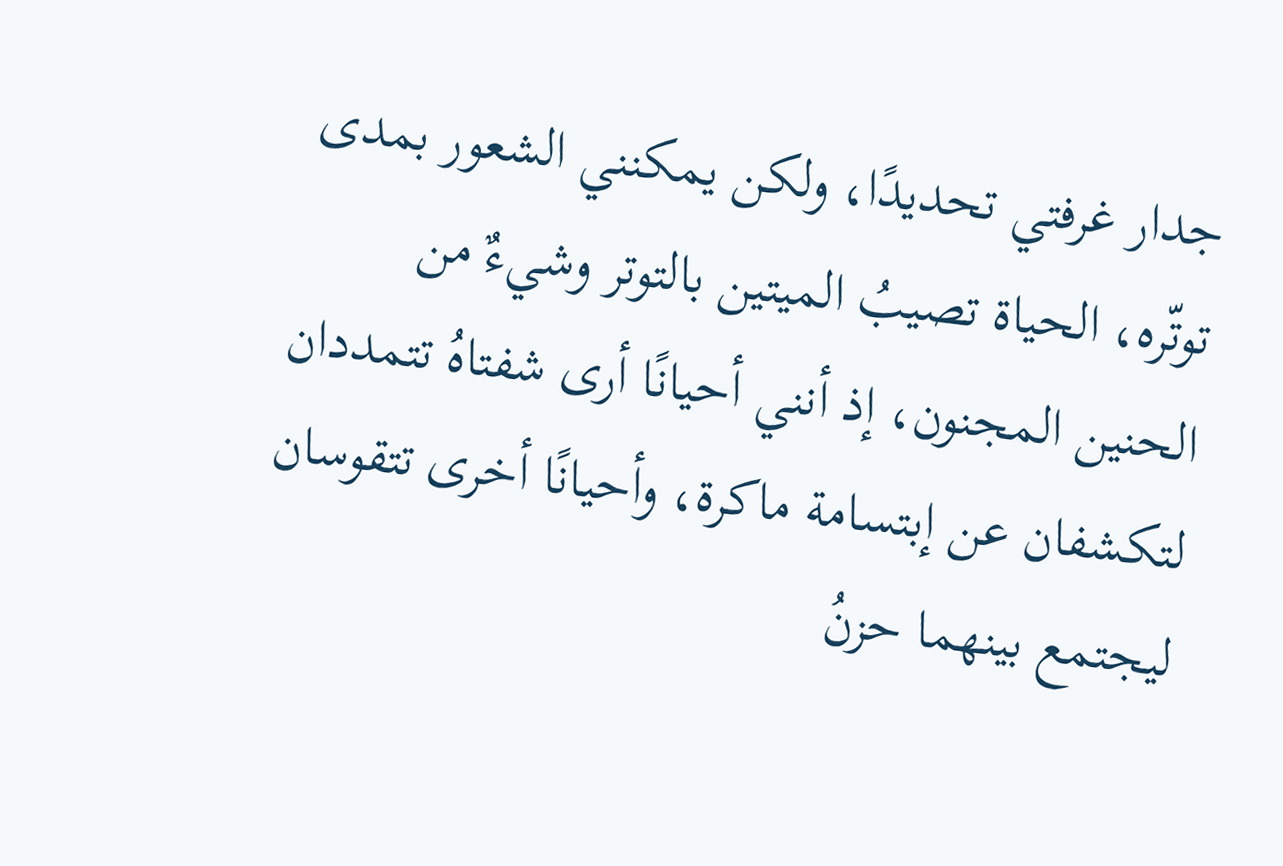جدار غرفتي تحديدًا، ولكن يمكنني الشعور بمدى توتّره، الحياة تصيبُ الميتين بالتوتر وشيءٌ من الحنين المجنون، إذ أنني أحيانًا أرى شفتاهُ تتمددان لتكشفان عن إبتسامة ماكرة، وأحيانًا أخرى تتقوسان ليجتمع بينهما حزنُ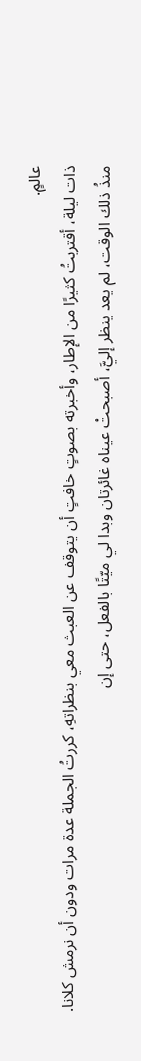عالمٍ.
ذات ليلة، أقتربتُ كثيرًا من الإطار، وأخبرته بصوتٍ خافتٍ أن يتوقف عن العبث معي بنظراتهِ، كررتُ الجملة عدة مرات ودون أن نرمش كلانا.
منذُ ذلك الوقت، لم يعد ينظر إليَّ، أصبحتْ عيناه غائرتان وبدا لي ميّتًا بالفعل، حتى إن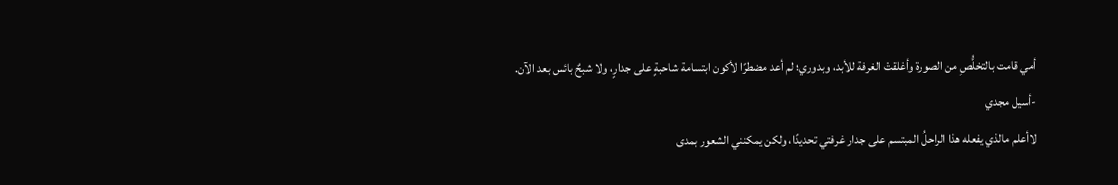أمي قامت بالتخلُّصِ من الصورة وأغلقتْ الغرفة للأبد، وبدوري؛ لم أعد مضطرًا لأكون ابتسامة شاحبةٍ على جدارٍ، ولا شبحٌ بائس بعد الآن.
-أسيل مجدي
لاأعلم مالذي يفعله هذا الراحلُ المبتسم على جدار غرفتي تحديدًا، ولكن يمكنني الشعور بمدى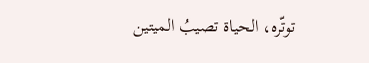توتّره، الحياة تصيبُ الميتين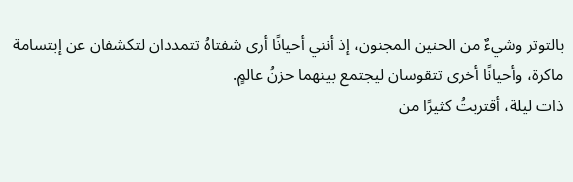بالتوتر وشيءٌ من الحنين المجنون، إذ أنني أحيانًا أرى شفتاهُ تتمددان لتكشفان عن إبتسامة ماكرة، وأحيانًا أخرى تتقوسان ليجتمع بينهما حزنُ عالمٍ.
ذات ليلة، أقتربتُ كثيرًا من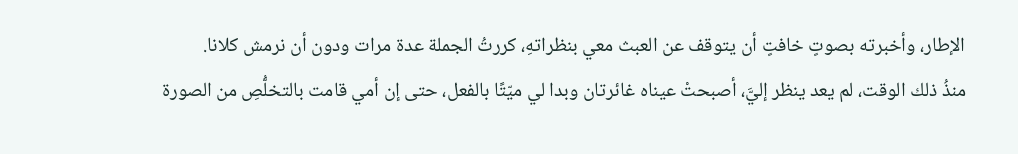الإطار، وأخبرته بصوتٍ خافتٍ أن يتوقف عن العبث معي بنظراتهِ، كررتُ الجملة عدة مرات ودون أن نرمش كلانا.
منذُ ذلك الوقت، لم يعد ينظر إليَّ، أصبحتْ عيناه غائرتان وبدا لي ميّتًا بالفعل، حتى إن أمي قامت بالتخلُّصِ من الصورة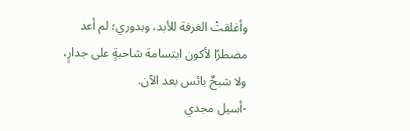وأغلقتْ الغرفة للأبد، وبدوري؛ لم أعد مضطرًا لأكون ابتسامة شاحبةٍ على جدارٍ، ولا شبحٌ بائس بعد الآن.
-أسيل مجدي